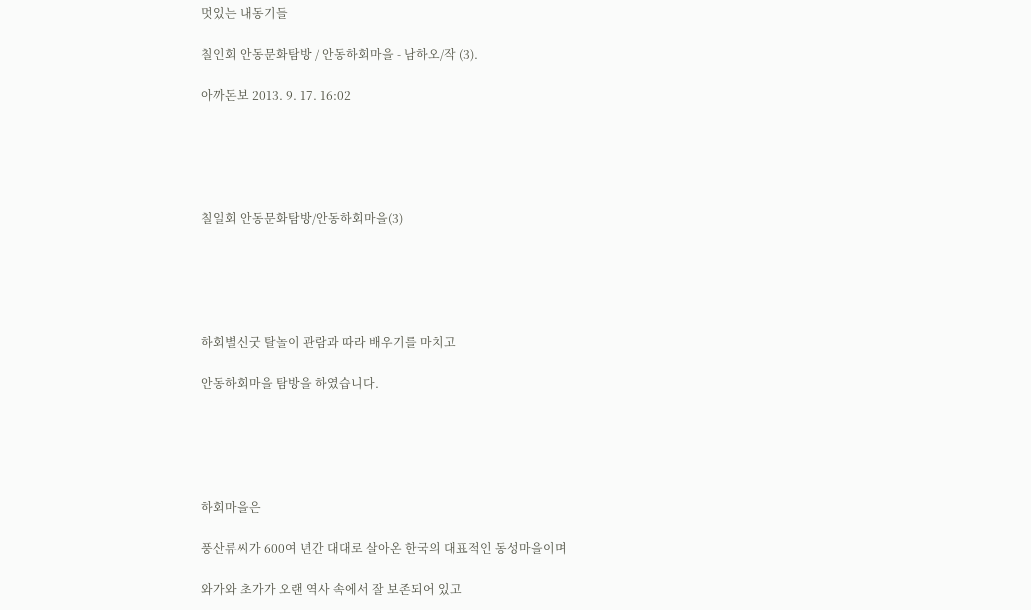멋있는 내동기들

칠인회 안동문화탐방 / 안동하회마을 - 남하오/작 (3).

아까돈보 2013. 9. 17. 16:02





칠일회 안동문화탐방/안동하회마을(3)





하회별신굿 탈놀이 관람과 따라 배우기를 마치고

안동하회마을 탐방을 하였습니다.





하회마을은

풍산류씨가 600여 년간 대대로 살아온 한국의 대표적인 동성마을이며

와가와 초가가 오랜 역사 속에서 잘 보존되어 있고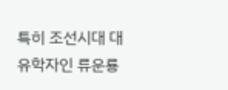특히 조선시대 대유학자인 류운룡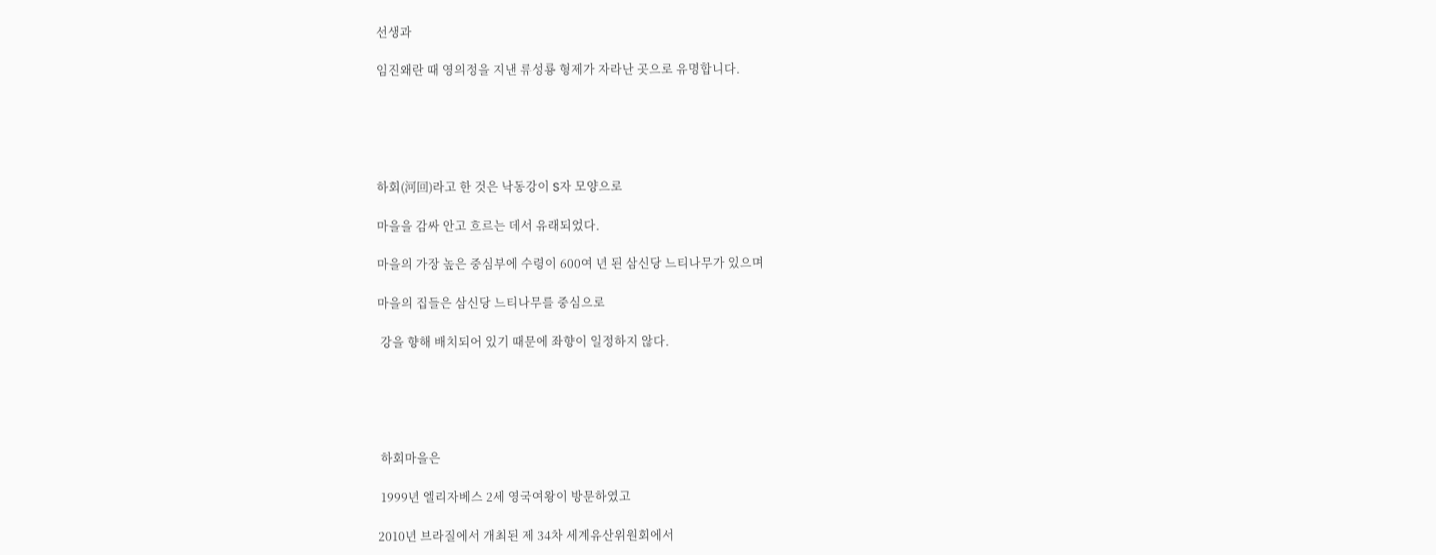선생과

임진왜란 때 영의정을 지낸 류성룡 형제가 자라난 곳으로 유명합니다.





하회(河回)라고 한 것은 낙동강이 S자 모양으로

마을을 감싸 안고 흐르는 데서 유래되었다.

마을의 가장 높은 중심부에 수령이 600여 년 된 삼신당 느티나무가 있으며

마을의 집들은 삼신당 느티나무를 중심으로

 강을 향해 배치되어 있기 때문에 좌향이 일정하지 않다.





 하회마을은

 1999년 엘리자베스 2세 영국여왕이 방문하였고

2010년 브라질에서 개최된 제 34차 세계유산위원회에서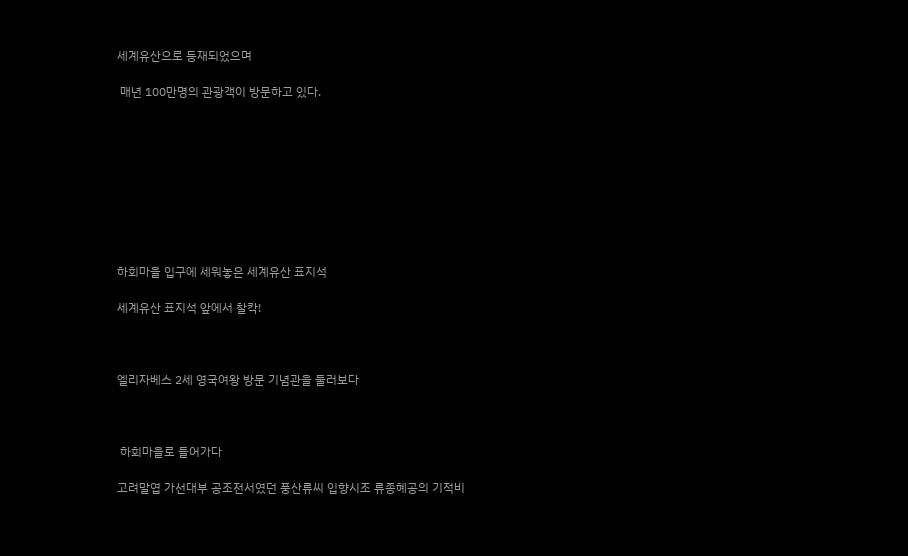세계유산으로 등재되었으며

 매년 100만명의 관광객이 방문하고 있다.









하회마을 입구에 세워놓은 세계유산 표지석

세계유산 표지석 앞에서 찰칵!



엘리자베스 2세 영국여왕 방문 기념관을 둘러보다



 하회마을로 들어가다

고려말엽 가선대부 공조전서였던 풍산류씨 입향시조 류종혜공의 기적비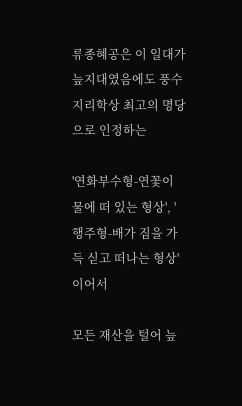류종혜공은 이 일대가 늪지대였음에도 풍수지리학상 최고의 명당으로 인정하는

'연화부수형-연꽃이 물에 떠 있는 형상', '행주형-배가 짐을 가득 싣고 떠나는 형상'이어서

모든 재산을 털어 늪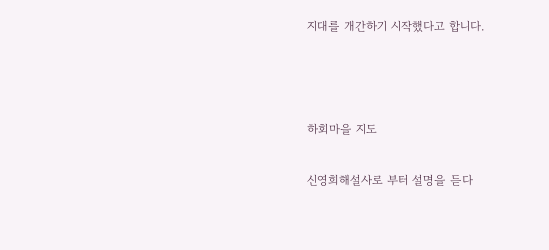지대를 개간하기 시작했다고 합니다.



하회마을 지도

신영희해설사로 부터 설명을 듣다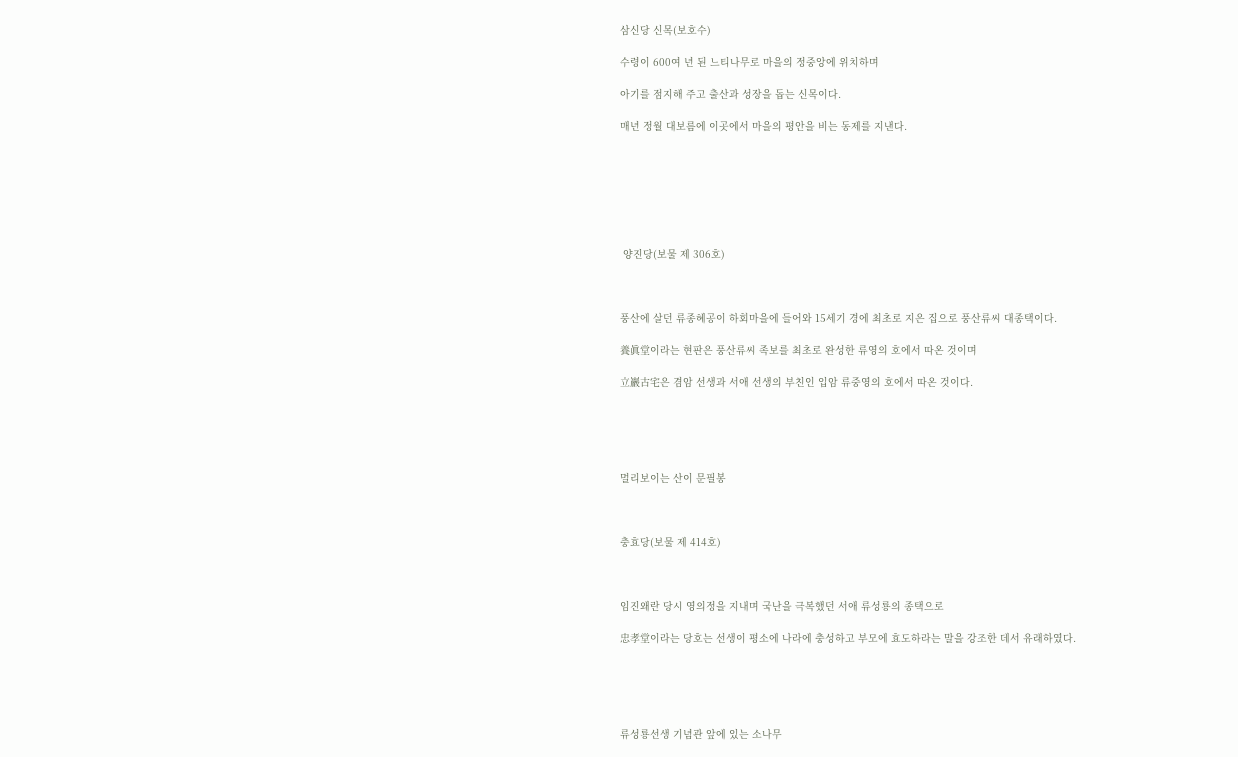삼신당 신목(보호수)

수령이 600여 년 된 느티나무로 마을의 정중앙에 위치하며

아기를 점지해 주고 출산과 성장을 돕는 신목이다.

매년 정월 대보름에 이곳에서 마을의 평안을 비는 동제를 지낸다.







 양진당(보물 제 306호)



풍산에 살던 류종혜공이 하회마을에 들어와 15세기 경에 최초로 지은 집으로 풍산류씨 대종택이다.

養眞堂이라는 현판은 풍산류씨 족보를 최초로 완성한 류영의 호에서 따온 것이며

立巖古宅은 겸암 선생과 서애 선생의 부친인 입암 류중영의 호에서 따온 것이다.





멀리보이는 산이 문필봉



충효당(보물 제 414호)



임진왜란 당시 영의정을 지내며 국난을 극복했던 서애 류성룡의 종택으로

忠孝堂이라는 당호는 선생이 평소에 나라에 충성하고 부모에 효도하라는 말을 강조한 데서 유래하였다.





류성룡선생 기념관 앞에 있는 소나무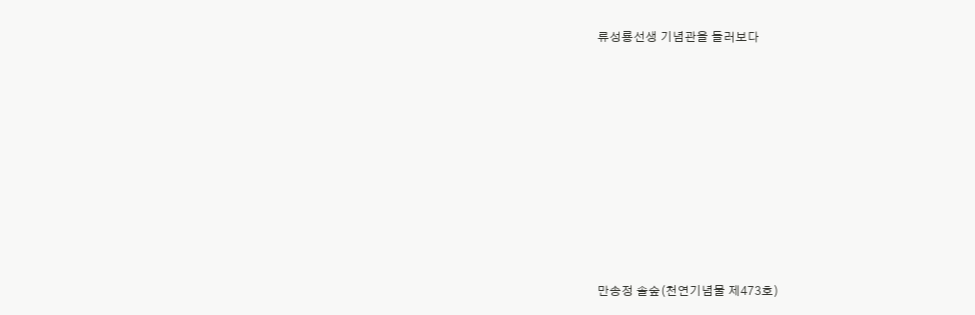류성룡선생 기념관을 들러보다











만송정 솔숲(천연기념물 제473호)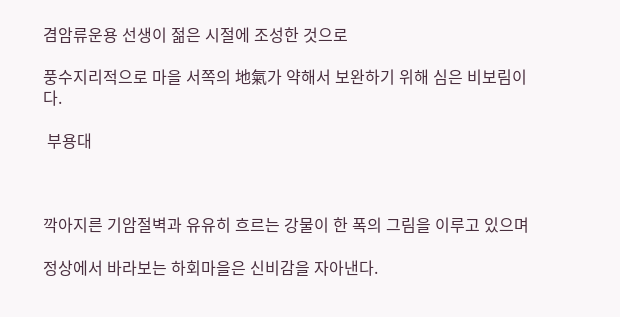겸암류운용 선생이 젊은 시절에 조성한 것으로

풍수지리적으로 마을 서쪽의 地氣가 약해서 보완하기 위해 심은 비보림이다.

 부용대



깍아지른 기암절벽과 유유히 흐르는 강물이 한 폭의 그림을 이루고 있으며

정상에서 바라보는 하회마을은 신비감을 자아낸다.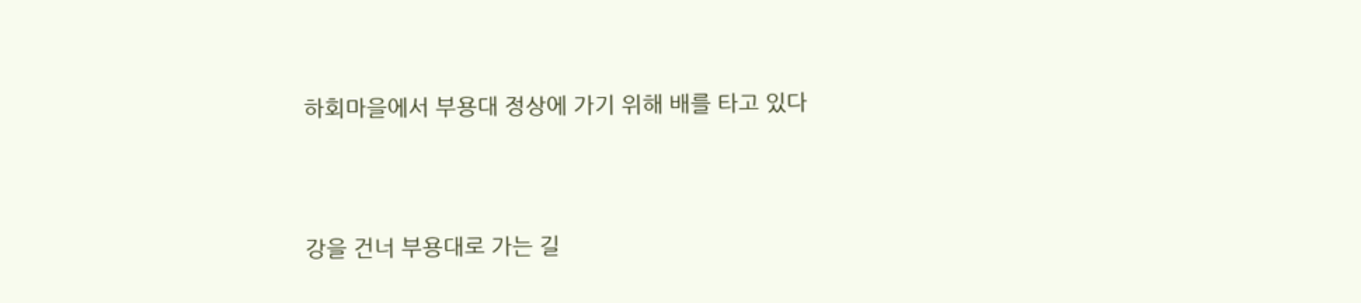하회마을에서 부용대 정상에 가기 위해 배를 타고 있다



강을 건너 부용대로 가는 길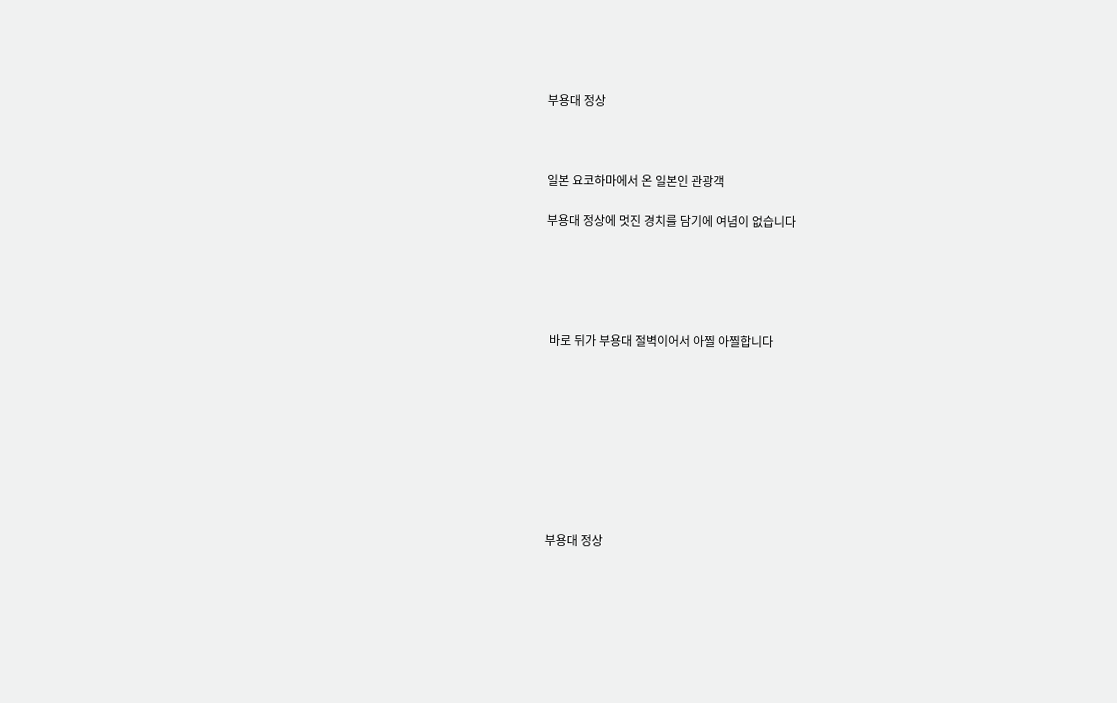부용대 정상



일본 요코하마에서 온 일본인 관광객

부용대 정상에 멋진 경치를 담기에 여념이 없습니다





 바로 뒤가 부용대 절벽이어서 아찔 아찔합니다









부용대 정상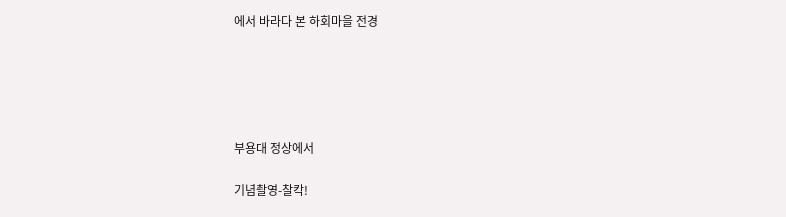에서 바라다 본 하회마을 전경





부용대 정상에서

기념촬영-찰칵!